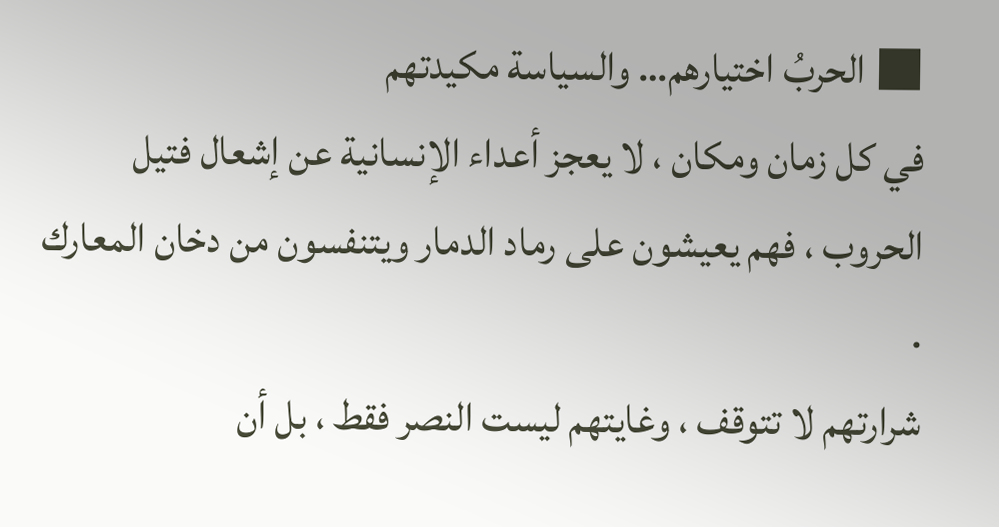■ الحربُ اختيارهم… والسياسة مكيدتهم
في كل زمان ومكان ، لا يعجز أعداء الإنسانية عن إشعال فتيل الحروب ، فهم يعيشون على رماد الدمار ويتنفسون من دخان المعارك .
شرارتهم لا تتوقف ، وغايتهم ليست النصر فقط ، بل أن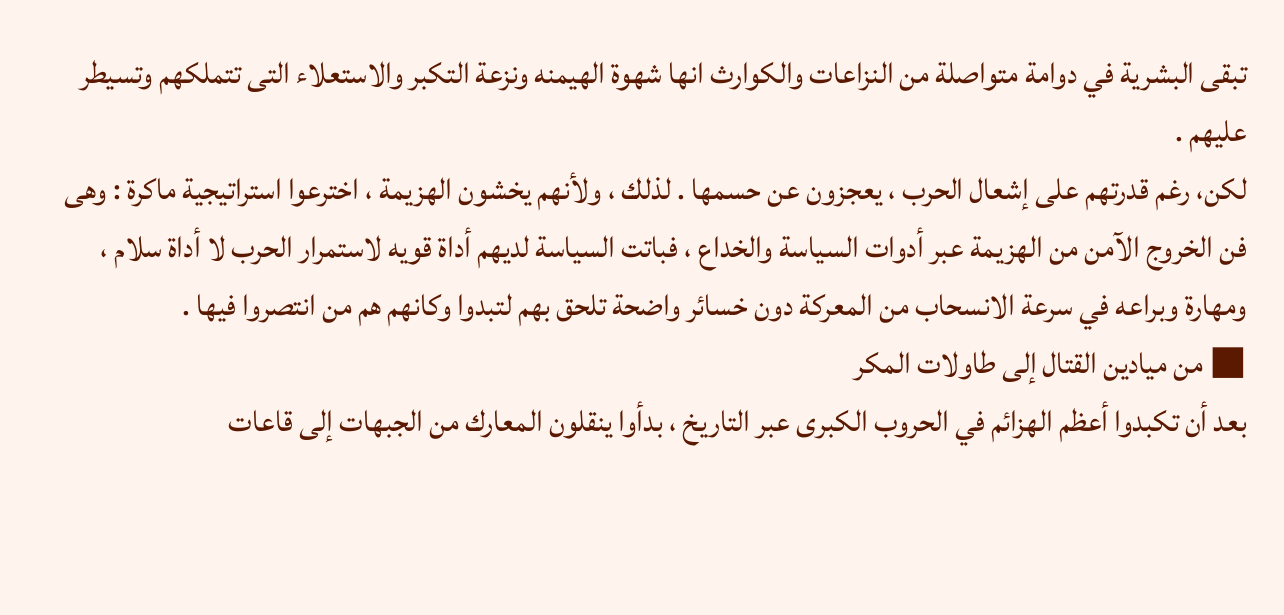تبقى البشرية في دوامة متواصلة من النزاعات والكوارث انها شهوة الهيمنه ونزعة التكبر والاستعلاء التى تتملكهم وتسيطر عليهم .
لكن، رغم قدرتهم على إشعال الحرب ، يعجزون عن حسمها . لذلك ، ولأنهم يخشون الهزيمة ، اخترعوا استراتيجية ماكرة : وهى فن الخروج الآمن من الهزيمة عبر أدوات السياسة والخداع ، فباتت السياسة لديهم أداة قويه لاستمرار الحرب لا أداة سلام ، ومهارة وبراعه في سرعة الانسحاب من المعركة دون خسائر واضحة تلحق بهم لتبدوا وكانهم هم من انتصروا فيها .
■ من ميادين القتال إلى طاولات المكر
بعد أن تكبدوا أعظم الهزائم في الحروب الكبرى عبر التاريخ ، بدأوا ينقلون المعارك من الجبهات إلى قاعات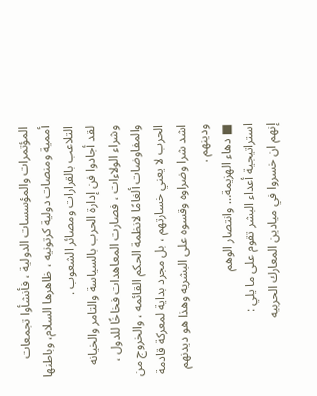المؤتمرات والمؤسسات الدولية ، فأنشأوا تجمعات أممية ومنصات دولية كرتونيه ، ظاهرها السلام، وباطنها التلاعب بالقرارات ومصائر الشعوب .
لقد أجادوا فن إدارة الحرب بالسياسة والتامر والخيانه وشراء الولاءات ، فصارت المعاهدات فخاخًا للدول ، والمفاوضات ألغامًا لانظمة الحكم القائمه ، والخروج من الحرب لا يعني خسارتهم ، بل مجرد بداية لمعركة قادمة اشد شرا وضراوه وقسوه على البشريه وهذا هو ديدنهم ودينهم .
■ دهاء الهزيمة… وانتصار الوهم
استراتيجية أعداء البشر تقوم على ما يلي :
إنهم ان خسروا في ميادين المعارك الحربيه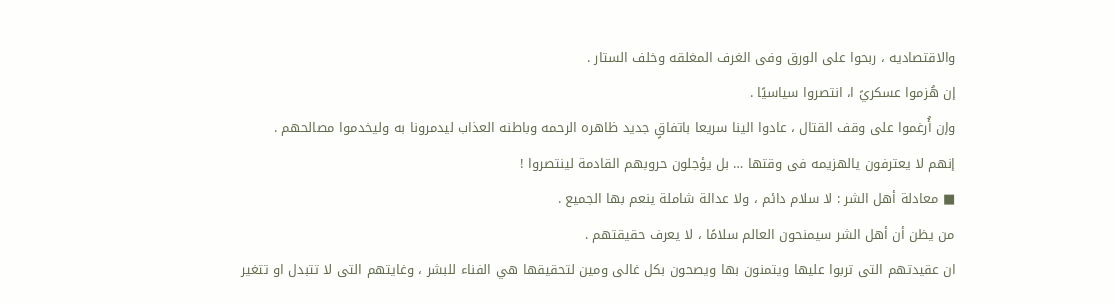والاقتصاديه ، ربحوا على الورق وفى الغرف المغلقه وخلف الستار .
إن هُزموا عسكريً ا، انتصروا سياسيًا .
وإن أُرغموا على وقف القتال ، عادوا الينا سريعا باتفاقٍ جديد ظاهره الرحمه وباطنه العذاب ليدمرونا به وليخدموا مصالحهم .
إنهم لا يعترفون يالهزيمه فى وقتها … بل يؤجلون حروبهم القادمة لينتصروا !
■ معادلة أهل الشر : لا سلام دائم ، ولا عدالة شاملة ينعم بها الجميع .
من يظن أن أهل الشر سيمنحون العالم سلامًا ، لا يعرف حقيقتهم .
ان عقيدتهم التى تربوا عليها ويتمنون بها ويصحون بكل غالى ومين لتحقيقها هي الفناء للبشر ، وغايتهم التى لا تتبدل او تتغير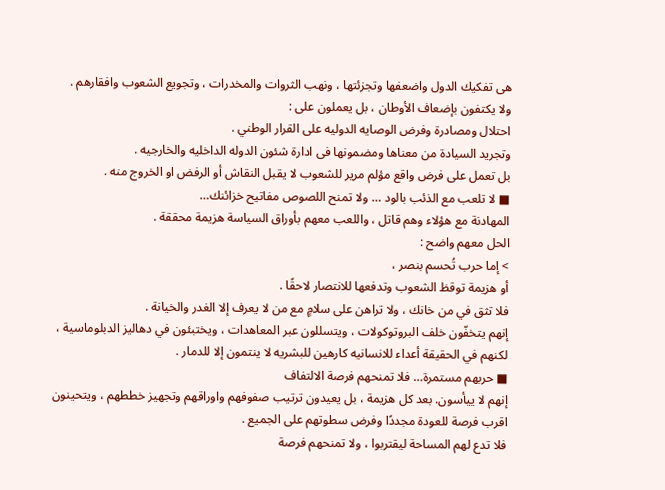هى تفكيك الدول واضعفها وتجزئتها ، ونهب الثروات والمخدرات ، وتجويع الشعوب وافقارهم .
ولا يكتفون بإضعاف الأوطان ، بل يعملون على :
احتلال ومصادرة وفرض الوصايه الدوليه على القرار الوطني .
وتجريد السيادة من معناها ومضمونها فى ادارة شئون الدوله الداخليه والخارجيه .
بل تعمل على فرض واقع مؤلم مرير للشعوب لا يقبل النقاش أو الرفض او الخروج منه .
■ لا تلعب مع الذئب بالود … ولا تمنح اللصوص مفاتيح خزائنك…
المهادنة مع هؤلاء وهم قاتل ، واللعب معهم بأوراق السياسة هزيمة محققة .
الحل معهم واضح :
> إما حرب تُحسم بنصر ،
أو هزيمة توقظ الشعوب وتدفعها للانتصار لاحقًا .
فلا تثق في من خانك ، ولا تراهن على سلامٍ مع من لا يعرف إلا الغدر والخيانة .
إنهم يتخفّون خلف البروتوكولات ، ويتسللون عبر المعاهدات ، ويختبئون في دهاليز الدبلوماسية ، لكنهم في الحقيقة أعداء للانسانيه كارهين للبشريه لا ينتمون إلا للدمار .
■ حربهم مستمرة… فلا تمنحهم فرصة الالتفاف
إنهم لا ييأسون. بعد كل هزيمة ، بل يعيدون ترتيب صفوفهم واوراقهم وتجهيز خططهم ، ويتحينون اقرب فرصة للعودة مجددًا وفرض سطوتهم على الجميع .
فلا تدع لهم المساحة ليقتربوا ، ولا تمنحهم فرصة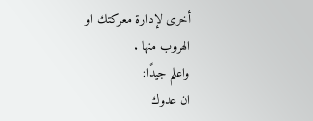أخرى لإدارة معركتك او الهروب منها .
واعلم جيدًا:
ان عدوك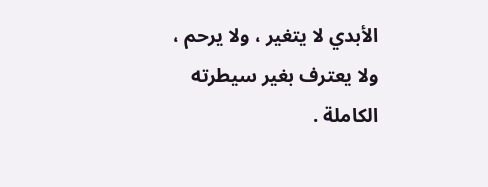الأبدي لا يتغير ، ولا يرحم ، ولا يعترف بغير سيطرته الكاملة .